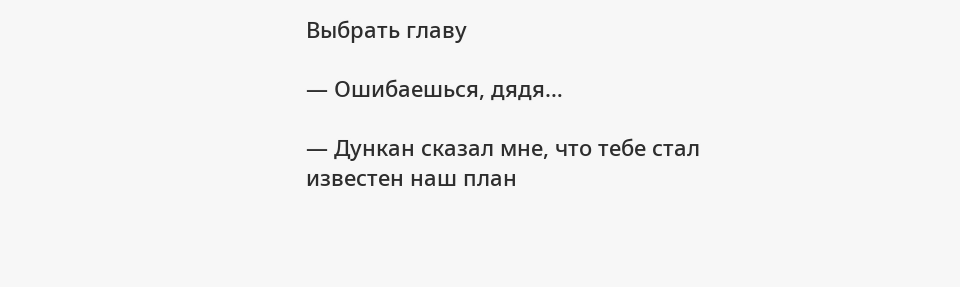Выбрать главу

— Ошибаешься, дядя…

— Дункан сказал мне, что тебе стал известен наш план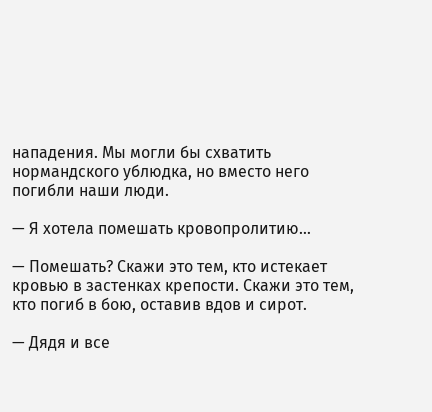нападения. Мы могли бы схватить нормандского ублюдка, но вместо него погибли наши люди.

— Я хотела помешать кровопролитию…

— Помешать? Скажи это тем, кто истекает кровью в застенках крепости. Скажи это тем, кто погиб в бою, оставив вдов и сирот.

— Дядя и все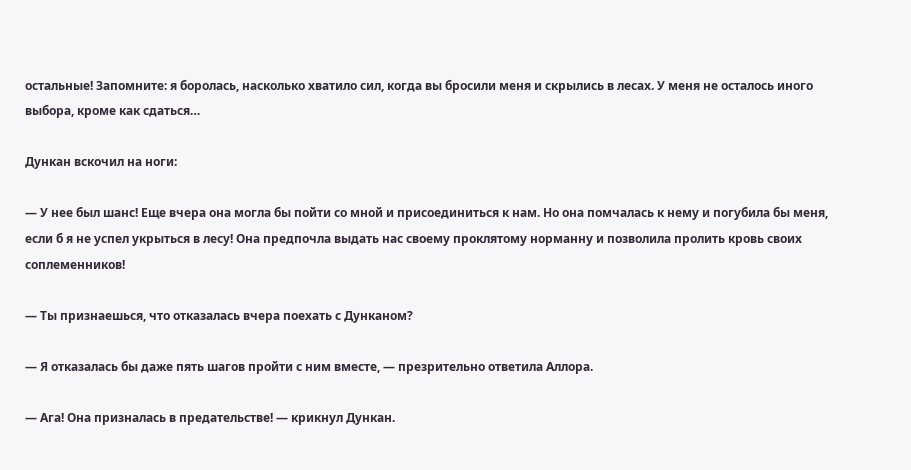остальные! Запомните: я боролась, насколько хватило сил, когда вы бросили меня и скрылись в лесах. У меня не осталось иного выбора, кроме как сдаться…

Дункан вскочил на ноги:

— У нее был шанс! Еще вчера она могла бы пойти со мной и присоединиться к нам. Но она помчалась к нему и погубила бы меня, если б я не успел укрыться в лесу! Она предпочла выдать нас своему проклятому норманну и позволила пролить кровь своих соплеменников!

— Ты признаешься, что отказалась вчера поехать с Дунканом?

— Я отказалась бы даже пять шагов пройти с ним вместе, — презрительно ответила Аллора.

— Ага! Она призналась в предательстве! — крикнул Дункан.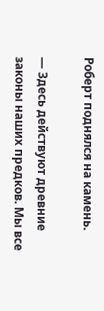Роберт поднялся на камень.

— Здесь действуют древние законы наших предков. Мы все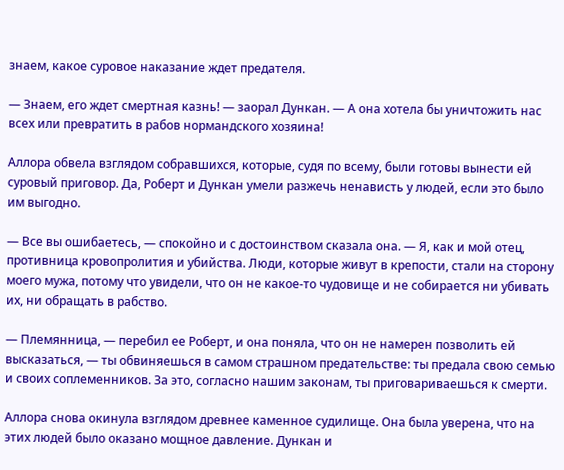знаем, какое суровое наказание ждет предателя.

— Знаем, его ждет смертная казнь! — заорал Дункан. — А она хотела бы уничтожить нас всех или превратить в рабов нормандского хозяина!

Аллора обвела взглядом собравшихся, которые, судя по всему, были готовы вынести ей суровый приговор. Да, Роберт и Дункан умели разжечь ненависть у людей, если это было им выгодно.

— Все вы ошибаетесь, — спокойно и с достоинством сказала она. — Я, как и мой отец, противница кровопролития и убийства. Люди, которые живут в крепости, стали на сторону моего мужа, потому что увидели, что он не какое-то чудовище и не собирается ни убивать их, ни обращать в рабство.

— Племянница, — перебил ее Роберт, и она поняла, что он не намерен позволить ей высказаться, — ты обвиняешься в самом страшном предательстве: ты предала свою семью и своих соплеменников. За это, согласно нашим законам, ты приговариваешься к смерти.

Аллора снова окинула взглядом древнее каменное судилище. Она была уверена, что на этих людей было оказано мощное давление. Дункан и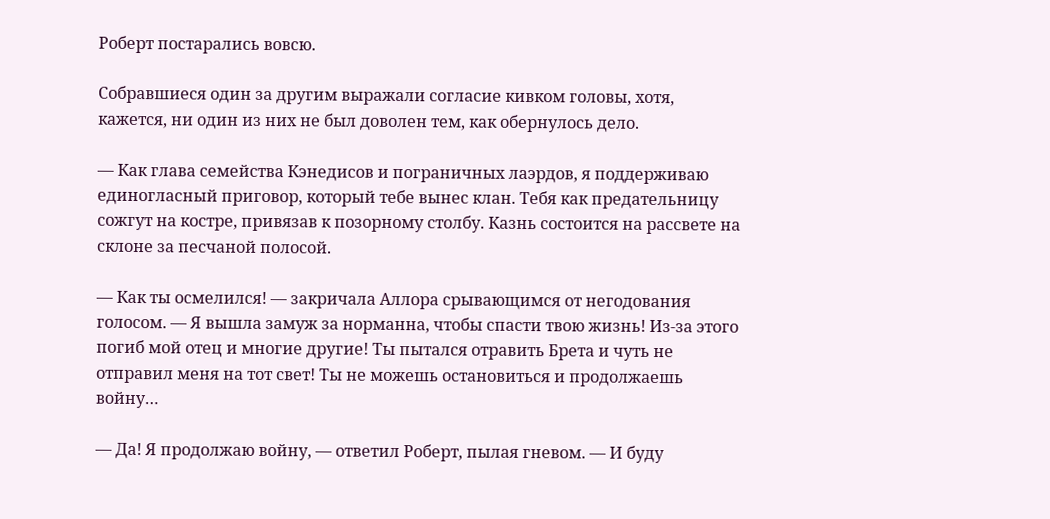Роберт постарались вовсю.

Собравшиеся один за другим выражали согласие кивком головы, хотя, кажется, ни один из них не был доволен тем, как обернулось дело.

— Как глава семейства Кэнедисов и пограничных лаэрдов, я поддерживаю единогласный приговор, который тебе вынес клан. Тебя как предательницу сожгут на костре, привязав к позорному столбу. Казнь состоится на рассвете на склоне за песчаной полосой.

— Как ты осмелился! — закричала Аллора срывающимся от негодования голосом. — Я вышла замуж за норманна, чтобы спасти твою жизнь! Из-за этого погиб мой отец и многие другие! Ты пытался отравить Брета и чуть не отправил меня на тот свет! Ты не можешь остановиться и продолжаешь войну…

— Да! Я продолжаю войну, — ответил Роберт, пылая гневом. — И буду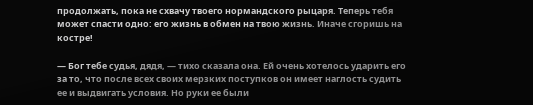продолжать, пока не схвачу твоего нормандского рыцаря. Теперь тебя может спасти одно: его жизнь в обмен на твою жизнь. Иначе сгоришь на костре!

— Бог тебе судья, дядя, — тихо сказала она. Ей очень хотелось ударить его за то, что после всех своих мерзких поступков он имеет наглость судить ее и выдвигать условия. Но руки ее были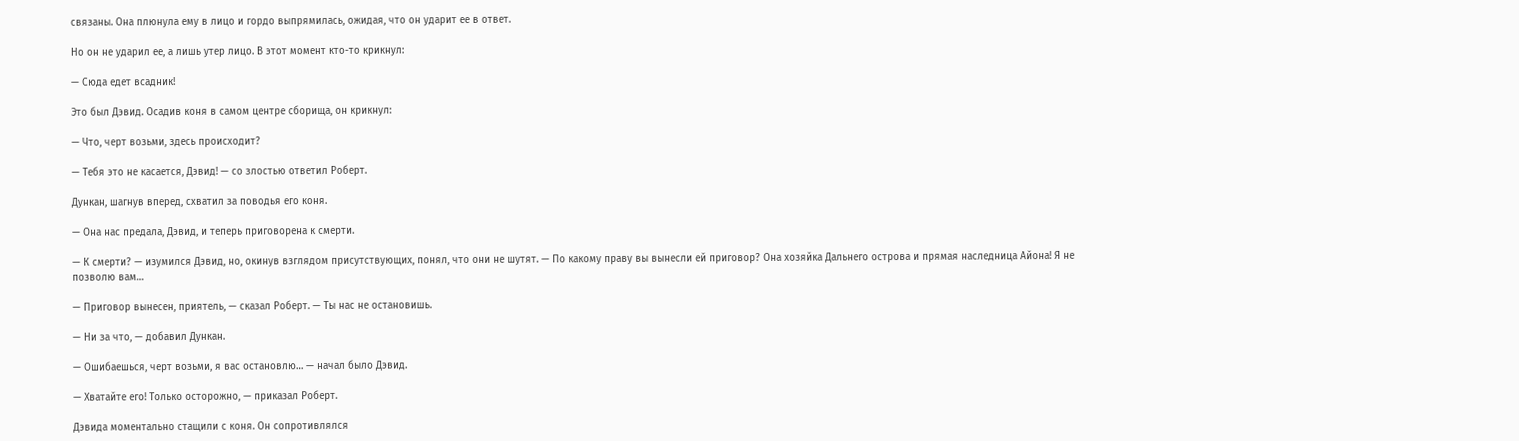связаны. Она плюнула ему в лицо и гордо выпрямилась, ожидая, что он ударит ее в ответ.

Но он не ударил ее, а лишь утер лицо. В этот момент кто-то крикнул:

— Сюда едет всадник!

Это был Дэвид. Осадив коня в самом центре сборища, он крикнул:

— Что, черт возьми, здесь происходит?

— Тебя это не касается, Дэвид! — со злостью ответил Роберт.

Дункан, шагнув вперед, схватил за поводья его коня.

— Она нас предала, Дэвид, и теперь приговорена к смерти.

— К смерти? — изумился Дэвид, но, окинув взглядом присутствующих, понял, что они не шутят. — По какому праву вы вынесли ей приговор? Она хозяйка Дальнего острова и прямая наследница Айона! Я не позволю вам…

— Приговор вынесен, приятель, — сказал Роберт. — Ты нас не остановишь.

— Ни за что, — добавил Дункан.

— Ошибаешься, черт возьми, я вас остановлю… — начал было Дэвид.

— Хватайте его! Только осторожно, — приказал Роберт.

Дэвида моментально стащили с коня. Он сопротивлялся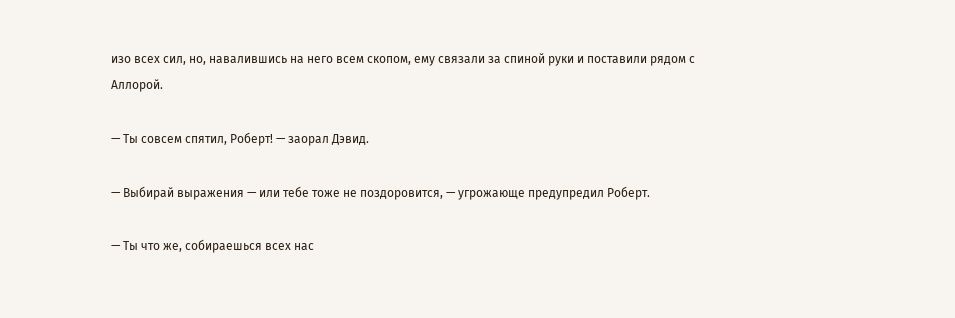изо всех сил, но, навалившись на него всем скопом, ему связали за спиной руки и поставили рядом с Аллорой.

— Ты совсем спятил, Роберт! — заорал Дэвид.

— Выбирай выражения — или тебе тоже не поздоровится, — угрожающе предупредил Роберт.

— Ты что же, собираешься всех нас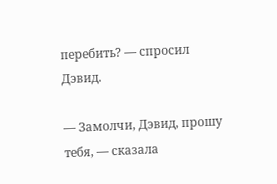перебить? — спросил Дэвид.

— Замолчи, Дэвид, прошу тебя, — сказала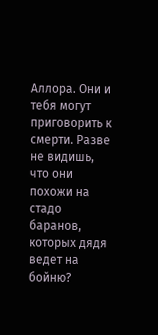Аллора. Они и тебя могут приговорить к смерти. Разве не видишь, что они похожи на стадо баранов, которых дядя ведет на бойню?